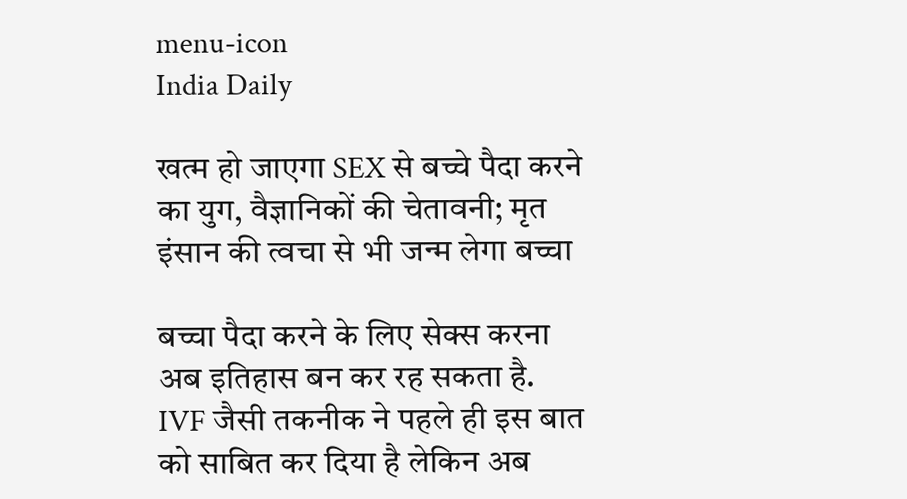menu-icon
India Daily

खत्म हो जाएगा SEX से बच्चे पैदा करने का युग, वैज्ञानिकों की चेतावनी; मृत इंसान की त्वचा से भी जन्म लेगा बच्चा

बच्चा पैदा करने के लिए सेक्स करना अब इतिहास बन कर रह सकता है. IVF जैसी तकनीक ने पहले ही इस बात को साबित कर दिया है लेकिन अब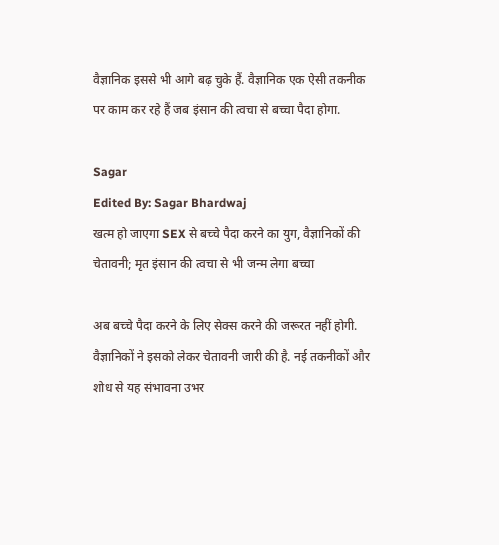वैज्ञानिक इससे भी आगे बढ़ चुके हैं. वैज्ञानिक एक ऐसी तकनीक पर काम कर रहे हैं जब इंसान की त्वचा से बच्चा पैदा होगा.

Sagar
Edited By: Sagar Bhardwaj
खत्म हो जाएगा SEX से बच्चे पैदा करने का युग, वैज्ञानिकों की चेतावनी; मृत इंसान की त्वचा से भी जन्म लेगा बच्चा

अब बच्चे पैदा करने के लिए सेक्स करने की जरूरत नहीं होगी. वैज्ञानिकों ने इसको लेकर चेतावनी जारी की है. नई तकनीकों और शोध से यह संभावना उभर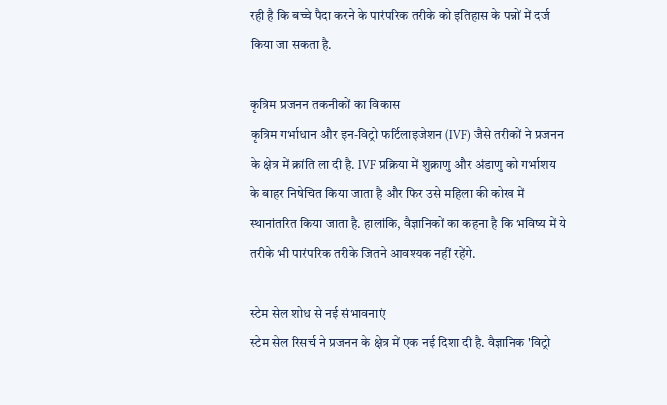रही है कि बच्चे पैदा करने के पारंपरिक तरीके को इतिहास के पन्नों में दर्ज किया जा सकता है.

कृत्रिम प्रजनन तकनीकों का विकास
कृत्रिम गर्भाधान और इन-विट्रो फर्टिलाइजेशन (IVF) जैसे तरीकों ने प्रजनन के क्षेत्र में क्रांति ला दी है. IVF प्रक्रिया में शुक्राणु और अंडाणु को गर्भाशय के बाहर निषेचित किया जाता है और फिर उसे महिला की कोख में स्थानांतरित किया जाता है. हालांकि, वैज्ञानिकों का कहना है कि भविष्य में ये तरीके भी पारंपरिक तरीके जितने आवश्यक नहीं रहेंगे.

स्टेम सेल शोध से नई संभावनाएं
स्टेम सेल रिसर्च ने प्रजनन के क्षेत्र में एक नई दिशा दी है. वैज्ञानिक 'विट्रो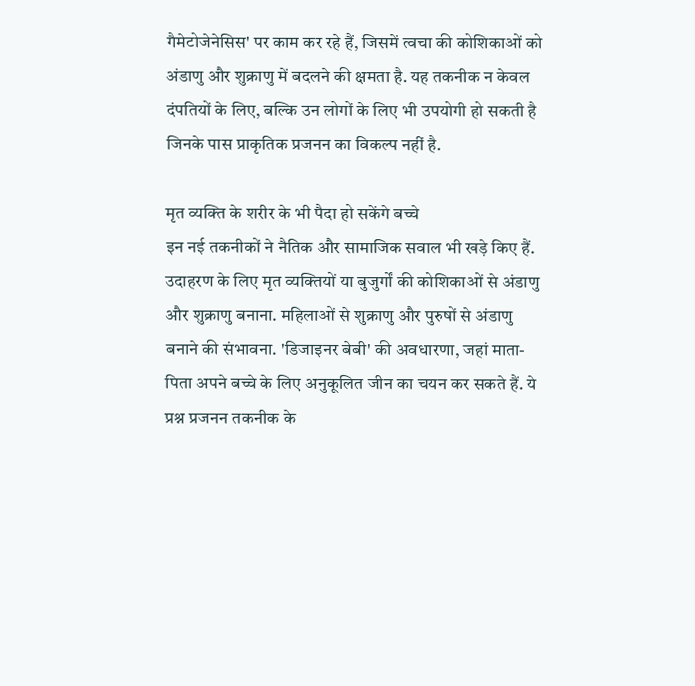गैमेटोजेनेसिस' पर काम कर रहे हैं, जिसमें त्वचा की कोशिकाओं को अंडाणु और शुक्राणु में बदलने की क्षमता है. यह तकनीक न केवल दंपतियों के लिए, बल्कि उन लोगों के लिए भी उपयोगी हो सकती है जिनके पास प्राकृतिक प्रजनन का विकल्प नहीं है.

मृत व्यक्ति के शरीर के भी पैदा हो सकेंगे बच्चे
इन नई तकनीकों ने नैतिक और सामाजिक सवाल भी खड़े किए हैं. उदाहरण के लिए मृत व्यक्तियों या बुजुर्गों की कोशिकाओं से अंडाणु और शुक्राणु बनाना. महिलाओं से शुक्राणु और पुरुषों से अंडाणु बनाने की संभावना. 'डिजाइनर बेबी' की अवधारणा, जहां माता-पिता अपने बच्चे के लिए अनुकूलित जीन का चयन कर सकते हैं. ये प्रश्न प्रजनन तकनीक के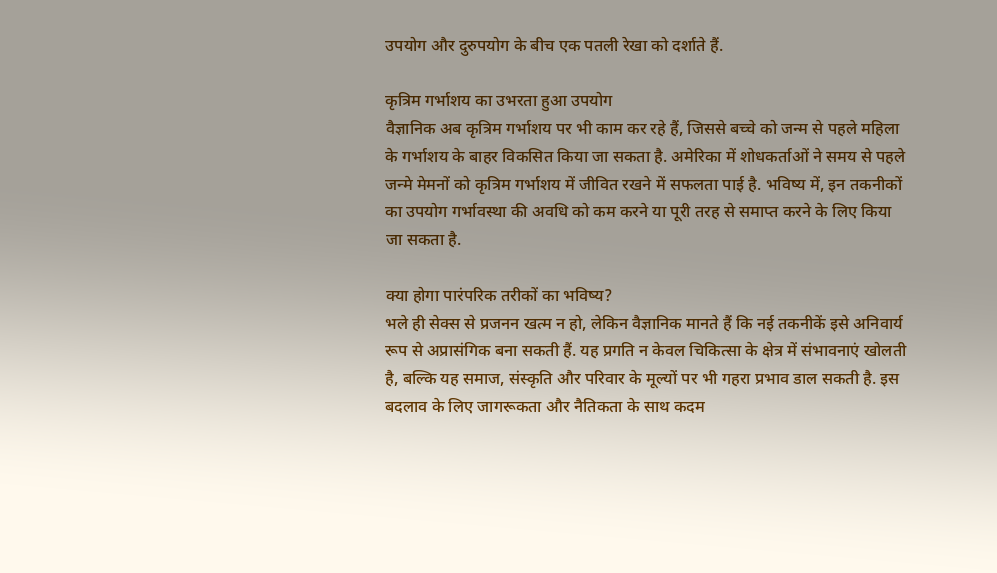उपयोग और दुरुपयोग के बीच एक पतली रेखा को दर्शाते हैं.

कृत्रिम गर्भाशय का उभरता हुआ उपयोग
वैज्ञानिक अब कृत्रिम गर्भाशय पर भी काम कर रहे हैं, जिससे बच्चे को जन्म से पहले महिला के गर्भाशय के बाहर विकसित किया जा सकता है. अमेरिका में शोधकर्ताओं ने समय से पहले जन्मे मेमनों को कृत्रिम गर्भाशय में जीवित रखने में सफलता पाई है. भविष्य में, इन तकनीकों का उपयोग गर्भावस्था की अवधि को कम करने या पूरी तरह से समाप्त करने के लिए किया जा सकता है.

क्या होगा पारंपरिक तरीकों का भविष्य?
भले ही सेक्स से प्रजनन खत्म न हो, लेकिन वैज्ञानिक मानते हैं कि नई तकनीकें इसे अनिवार्य रूप से अप्रासंगिक बना सकती हैं. यह प्रगति न केवल चिकित्सा के क्षेत्र में संभावनाएं खोलती है, बल्कि यह समाज, संस्कृति और परिवार के मूल्यों पर भी गहरा प्रभाव डाल सकती है. इस बदलाव के लिए जागरूकता और नैतिकता के साथ कदम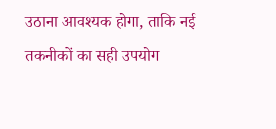उठाना आवश्यक होगा, ताकि नई तकनीकों का सही उपयोग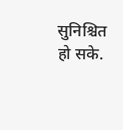सुनिश्चित हो सके.